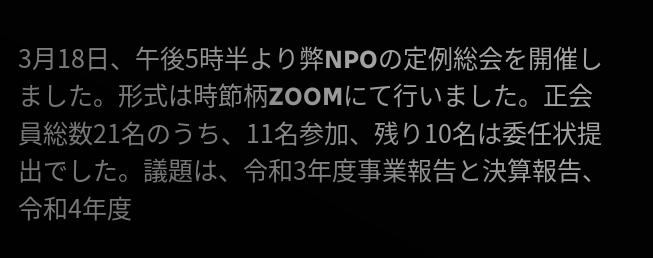3月18日、午後5時半より弊NPOの定例総会を開催しました。形式は時節柄ZOOMにて行いました。正会員総数21名のうち、11名参加、残り10名は委任状提出でした。議題は、令和3年度事業報告と決算報告、令和4年度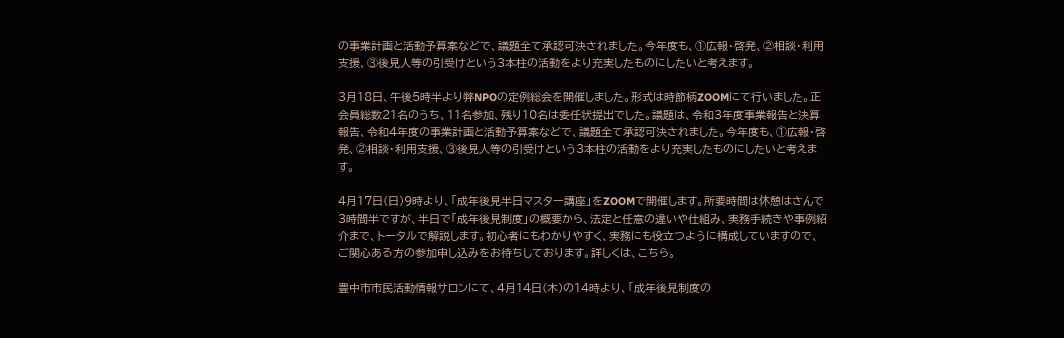の事業計画と活動予算案などで、議題全て承認可決されました。今年度も、①広報・啓発、②相談・利用支援、③後見人等の引受けという3本柱の活動をより充実したものにしたいと考えます。

3月18日、午後5時半より弊NPOの定例総会を開催しました。形式は時節柄ZOOMにて行いました。正会員総数21名のうち、11名参加、残り10名は委任状提出でした。議題は、令和3年度事業報告と決算報告、令和4年度の事業計画と活動予算案などで、議題全て承認可決されました。今年度も、①広報・啓発、②相談・利用支援、③後見人等の引受けという3本柱の活動をより充実したものにしたいと考えます。

4月17日(日)9時より、「成年後見半日マスター講座」をZOOMで開催します。所要時間は休憩はさんで3時間半ですが、半日で「成年後見制度」の概要から、法定と任意の違いや仕組み、実務手続きや事例紹介まで、トータルで解説します。初心者にもわかりやすく、実務にも役立つように構成していますので、ご関心ある方の参加申し込みをお待ちしております。詳しくは、こちら。

豊中市市民活動情報サロンにて、4月14日(木)の14時より、「成年後見制度の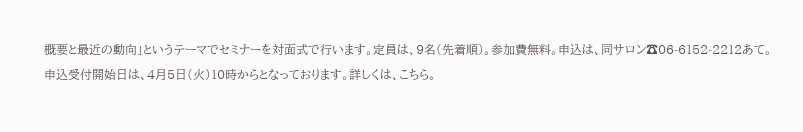概要と最近の動向」というテーマでセミナーを対面式で行います。定員は、9名(先着順)。参加費無料。申込は、同サロン☎06-6152-2212あて。申込受付開始日は、4月5日(火)10時からとなっております。詳しくは、こちら。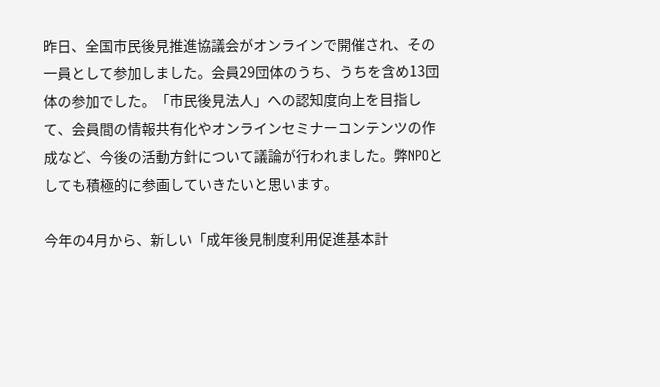昨日、全国市民後見推進協議会がオンラインで開催され、その一員として参加しました。会員29団体のうち、うちを含め13団体の参加でした。「市民後見法人」への認知度向上を目指して、会員間の情報共有化やオンラインセミナーコンテンツの作成など、今後の活動方針について議論が行われました。弊NPOとしても積極的に参画していきたいと思います。

今年の4月から、新しい「成年後見制度利用促進基本計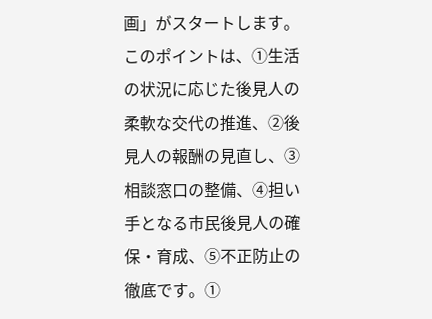画」がスタートします。このポイントは、①生活の状況に応じた後見人の柔軟な交代の推進、②後見人の報酬の見直し、③相談窓口の整備、④担い手となる市民後見人の確保・育成、⑤不正防止の徹底です。①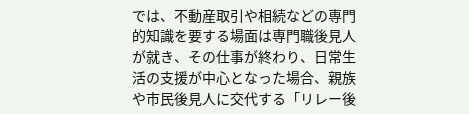では、不動産取引や相続などの専門的知識を要する場面は専門職後見人が就き、その仕事が終わり、日常生活の支援が中心となった場合、親族や市民後見人に交代する「リレー後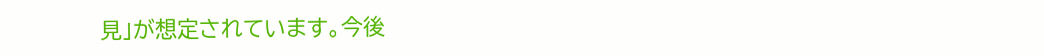見」が想定されています。今後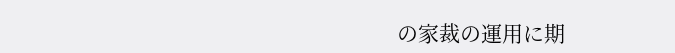の家裁の運用に期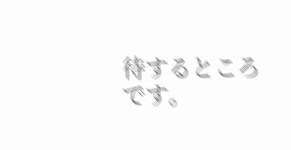待するところです。